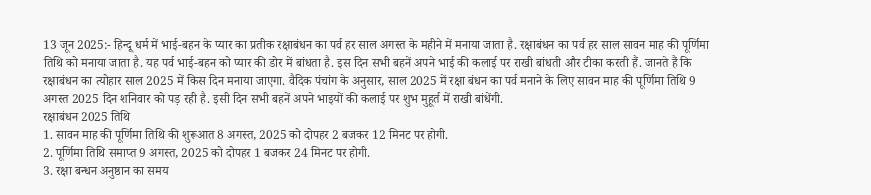13 जून 2025:- हिन्दू धर्म में भाई-बहन के प्यार का प्रतीक रक्षाबंधन का पर्व हर साल अगस्त के महीने में मनाया जाता है. रक्षाबंधन का पर्व हर साल सावन माह की पूर्णिमा तिथि को मनाया जाता है. यह पर्व भाई-बहन को प्यार की डोर में बांधता है. इस दिन सभी बहनें अपने भाई की कलाई पर राखी बांधती और टीका करती हैं. जानते हैं कि रक्षाबंधन का त्योहार साल 2025 में किस दिन मनाया जाएगा. वैदिक पंचांग के अनुसार, साल 2025 में रक्षा बंधन का पर्व मनाने के लिए सावन माह की पूर्णिमा तिथि 9 अगस्त 2025 दिन शनिवार को पड़ रही है. इसी दिन सभी बहनें अपने भाइयों की कलाई पर शुभ मुहूर्त में राखी बांधेंगी.
रक्षाबंधन 2025 तिथि
1. सावन माह की पूर्णिमा तिथि की शुरूआत 8 अगस्त, 2025 को दोपहर 2 बजकर 12 मिनट पर होगी.
2. पूर्णिमा तिथि समाप्त 9 अगस्त, 2025 को दोपहर 1 बजकर 24 मिनट पर होगी.
3. रक्षा बन्धन अनुष्ठान का समय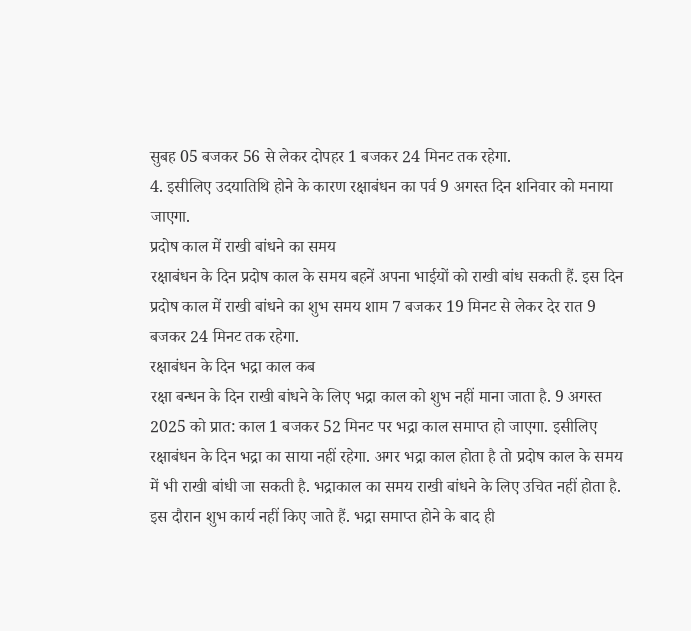सुबह 05 बजकर 56 से लेकर दोपहर 1 बजकर 24 मिनट तक रहेगा.
4. इसीलिए उदयातिथि होने के कारण रक्षाबंधन का पर्व 9 अगस्त दिन शनिवार को मनाया जाएगा.
प्रदोष काल में राखी बांधने का समय
रक्षाबंधन के दिन प्रदोष काल के समय बहनें अपना भाईयों को राखी बांध सकती हैं. इस दिन प्रदोष काल में राखी बांधने का शुभ समय शाम 7 बजकर 19 मिनट से लेकर देर रात 9 बजकर 24 मिनट तक रहेगा.
रक्षाबंधन के दिन भद्रा काल कब
रक्षा बन्धन के दिन राखी बांधने के लिए भद्रा काल को शुभ नहीं माना जाता है. 9 अगस्त 2025 को प्रात: काल 1 बजकर 52 मिनट पर भद्रा काल समाप्त हो जाएगा. इसीलिए रक्षाबंधन के दिन भद्रा का साया नहीं रहेगा. अगर भद्रा काल होता है तो प्रदोष काल के समय में भी राखी बांधी जा सकती है. भद्राकाल का समय राखी बांधने के लिए उचित नहीं होता है. इस दौरान शुभ कार्य नहीं किए जाते हैं. भद्रा समाप्त होने के बाद ही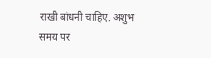राखी बांधनी चाहिए. अशुभ समय पर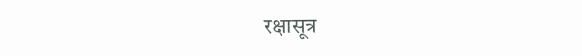रक्षासूत्र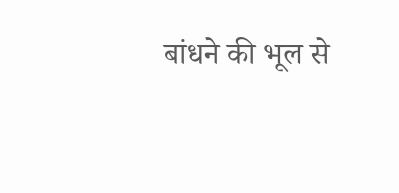बांधने की भूल से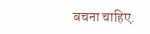बचना चाहिए.